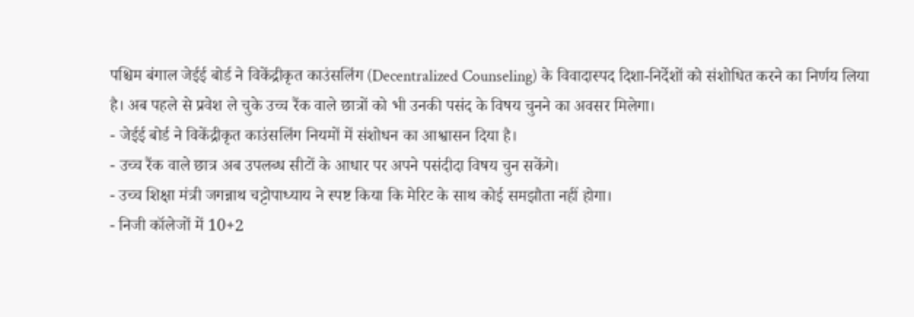पश्चिम बंगाल जेईई बोर्ड ने विकेंद्रीकृत काउंसलिंग (Decentralized Counseling) के विवादास्पद दिशा-निर्देशों को संशोधित करने का निर्णय लिया है। अब पहले से प्रवेश ले चुके उच्च रैंक वाले छात्रों को भी उनकी पसंद के विषय चुनने का अवसर मिलेगा।
- जेईई बोर्ड ने विकेंद्रीकृत काउंसलिंग नियमों में संशोधन का आश्वासन दिया है।
- उच्च रैंक वाले छात्र अब उपलब्ध सीटों के आधार पर अपने पसंदीदा विषय चुन सकेंगे।
- उच्च शिक्षा मंत्री जगन्नाथ चट्टोपाध्याय ने स्पष्ट किया कि मेरिट के साथ कोई समझौता नहीं होगा।
- निजी कॉलेजों में 10+2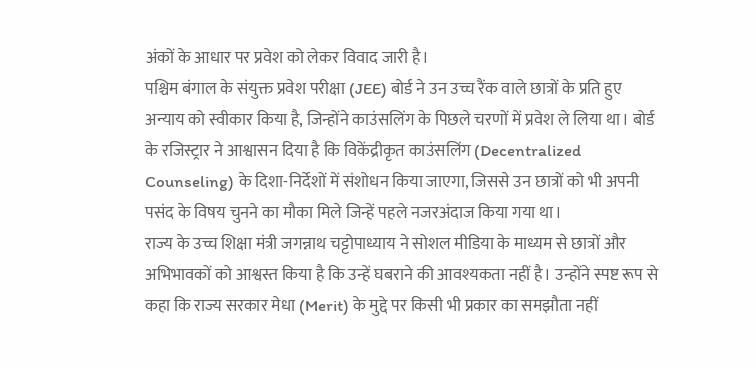अंकों के आधार पर प्रवेश को लेकर विवाद जारी है।
पश्चिम बंगाल के संयुक्त प्रवेश परीक्षा (JEE) बोर्ड ने उन उच्च रैंक वाले छात्रों के प्रति हुए अन्याय को स्वीकार किया है, जिन्होंने काउंसलिंग के पिछले चरणों में प्रवेश ले लिया था। बोर्ड के रजिस्ट्रार ने आश्वासन दिया है कि विकेंद्रीकृत काउंसलिंग (Decentralized Counseling) के दिशा-निर्देशों में संशोधन किया जाएगा, जिससे उन छात्रों को भी अपनी पसंद के विषय चुनने का मौका मिले जिन्हें पहले नजरअंदाज किया गया था।
राज्य के उच्च शिक्षा मंत्री जगन्नाथ चट्टोपाध्याय ने सोशल मीडिया के माध्यम से छात्रों और अभिभावकों को आश्वस्त किया है कि उन्हें घबराने की आवश्यकता नहीं है। उन्होंने स्पष्ट रूप से कहा कि राज्य सरकार मेधा (Merit) के मुद्दे पर किसी भी प्रकार का समझौता नहीं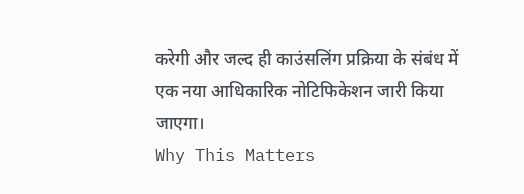करेगी और जल्द ही काउंसलिंग प्रक्रिया के संबंध में एक नया आधिकारिक नोटिफिकेशन जारी किया जाएगा।
Why This Matters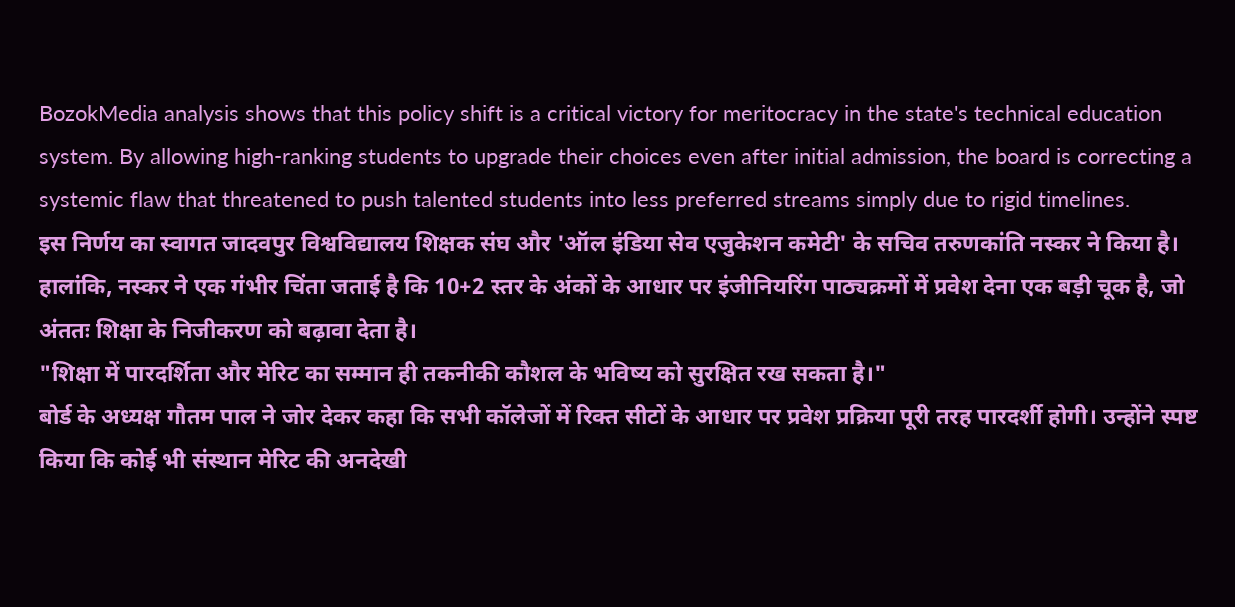BozokMedia analysis shows that this policy shift is a critical victory for meritocracy in the state's technical education system. By allowing high-ranking students to upgrade their choices even after initial admission, the board is correcting a systemic flaw that threatened to push talented students into less preferred streams simply due to rigid timelines.
इस निर्णय का स्वागत जादवपुर विश्वविद्यालय शिक्षक संघ और 'ऑल इंडिया सेव एजुकेशन कमेटी' के सचिव तरुणकांति नस्कर ने किया है। हालांकि, नस्कर ने एक गंभीर चिंता जताई है कि 10+2 स्तर के अंकों के आधार पर इंजीनियरिंग पाठ्यक्रमों में प्रवेश देना एक बड़ी चूक है, जो अंततः शिक्षा के निजीकरण को बढ़ावा देता है।
"शिक्षा में पारदर्शिता और मेरिट का सम्मान ही तकनीकी कौशल के भविष्य को सुरक्षित रख सकता है।"
बोर्ड के अध्यक्ष गौतम पाल ने जोर देकर कहा कि सभी कॉलेजों में रिक्त सीटों के आधार पर प्रवेश प्रक्रिया पूरी तरह पारदर्शी होगी। उन्होंने स्पष्ट किया कि कोई भी संस्थान मेरिट की अनदेखी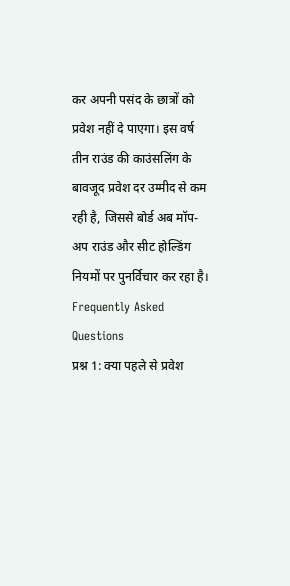कर अपनी पसंद के छात्रों को प्रवेश नहीं दे पाएगा। इस वर्ष तीन राउंड की काउंसलिंग के बावजूद प्रवेश दर उम्मीद से कम रही है, जिससे बोर्ड अब मॉप-अप राउंड और सीट होल्डिंग नियमों पर पुनर्विचार कर रहा है।
Frequently Asked Questions
प्रश्न 1: क्या पहले से प्रवेश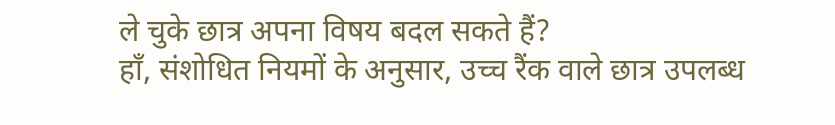ले चुके छात्र अपना विषय बदल सकते हैं?
हाँ, संशोधित नियमों के अनुसार, उच्च रैंक वाले छात्र उपलब्ध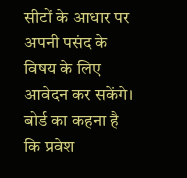सीटों के आधार पर अपनी पसंद के विषय के लिए आवेदन कर सकेंगे।
बोर्ड का कहना है कि प्रवेश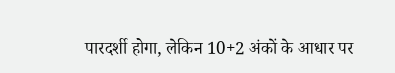पारदर्शी होगा, लेकिन 10+2 अंकों के आधार पर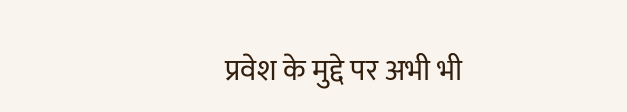प्रवेश के मुद्दे पर अभी भी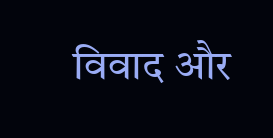विवाद और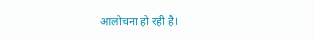आलोचना हो रही है।